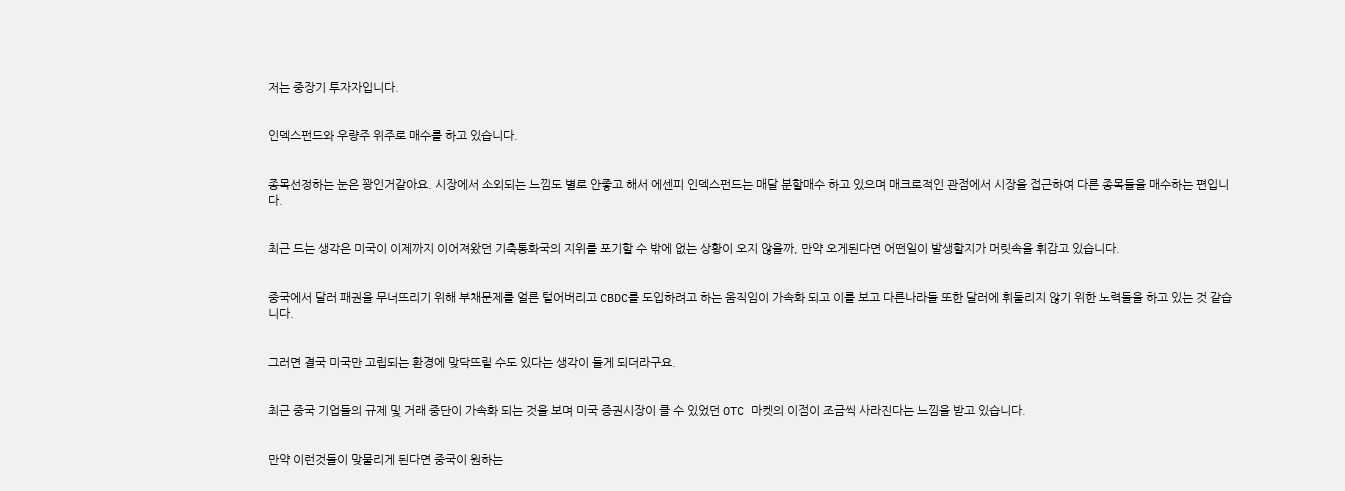저는 중장기 투자자입니다.


인덱스펀드와 우량주 위주로 매수를 하고 있습니다.


종목선정하는 눈은 꽝인거같아요. 시장에서 소외되는 느낌도 별로 안좋고 해서 에센피 인덱스펀드는 매달 분할매수 하고 있으며 매크로적인 관점에서 시장을 접근하여 다른 종목들을 매수하는 편입니다.


최근 드는 생각은 미국이 이제까지 이어져왔던 기축통화국의 지위를 포기할 수 밖에 없는 상황이 오지 않을까, 만약 오게된다면 어떤일이 발생할지가 머릿속을 휘감고 있습니다.


중국에서 달러 패권을 무너뜨리기 위해 부채문제를 얼른 털어버리고 CBDC를 도입하려고 하는 움직임이 가속화 되고 이를 보고 다른나라들 또한 달러에 휘둘리지 않기 위한 노력들을 하고 있는 것 같습니다.


그러면 결국 미국만 고립되는 환경에 맞닥뜨릴 수도 있다는 생각이 들게 되더라구요.


최근 중국 기업들의 규제 및 거래 중단이 가속화 되는 것을 보며 미국 증권시장이 클 수 있었던 OTC 마켓의 이점이 조금씩 사라진다는 느낌을 받고 있습니다.


만약 이런것들이 맞물리게 된다면 중국이 원하는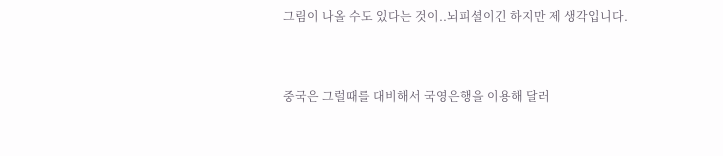그림이 나올 수도 있다는 것이..뇌피셜이긴 하지만 제 생각입니다.


중국은 그럴때를 대비해서 국영은행을 이용해 달러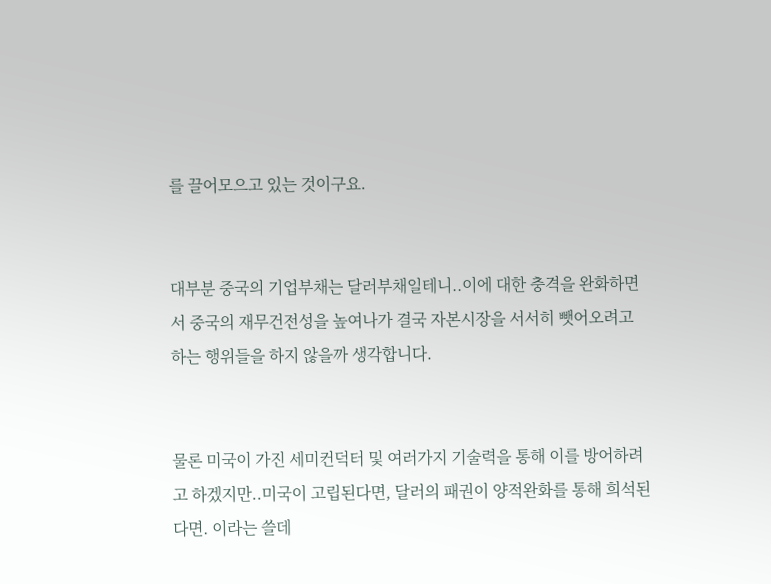를 끌어모으고 있는 것이구요.


대부분 중국의 기업부채는 달러부채일테니..이에 대한 충격을 완화하면서 중국의 재무건전성을 높여나가 결국 자본시장을 서서히 뺏어오려고 하는 행위들을 하지 않을까 생각합니다.


물론 미국이 가진 세미컨덕터 및 여러가지 기술력을 통해 이를 방어하려고 하겠지만..미국이 고립된다면, 달러의 패권이 양적완화를 통해 희석된다면. 이라는 쓸데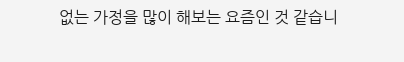없는 가정을 많이 해보는 요즘인 것 같습니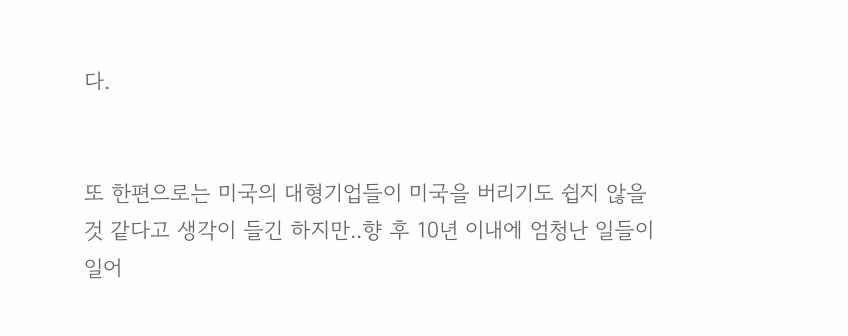다.


또 한편으로는 미국의 대형기업들이 미국을 버리기도 쉽지 않을 것 같다고 생각이 들긴 하지만..향 후 10년 이내에 엄청난 일들이 일어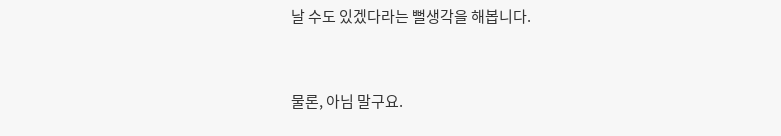날 수도 있겠다라는 뻘생각을 해봅니다.


물론, 아님 말구요.